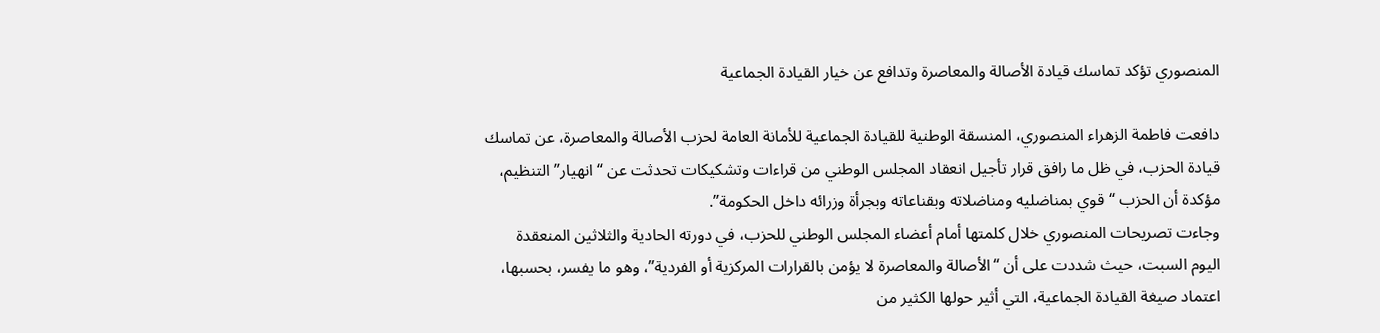المنصوري تؤكد تماسك قيادة الأصالة والمعاصرة وتدافع عن خيار القيادة الجماعية

دافعت فاطمة الزهراء المنصوري، المنسقة الوطنية للقيادة الجماعية للأمانة العامة لحزب الأصالة والمعاصرة، عن تماسك قيادة الحزب، في ظل ما رافق قرار تأجيل انعقاد المجلس الوطني من قراءات وتشكيكات تحدثت عن “انهيار” التنظيم، مؤكدة أن الحزب “قوي بمناضليه ومناضلاته وبقناعاته وبجرأة وزرائه داخل الحكومة”.
وجاءت تصريحات المنصوري خلال كلمتها أمام أعضاء المجلس الوطني للحزب، في دورته الحادية والثلاثين المنعقدة اليوم السبت، حيث شددت على أن “الأصالة والمعاصرة لا يؤمن بالقرارات المركزية أو الفردية”، وهو ما يفسر، بحسبها، اعتماد صيغة القيادة الجماعية، التي أثير حولها الكثير من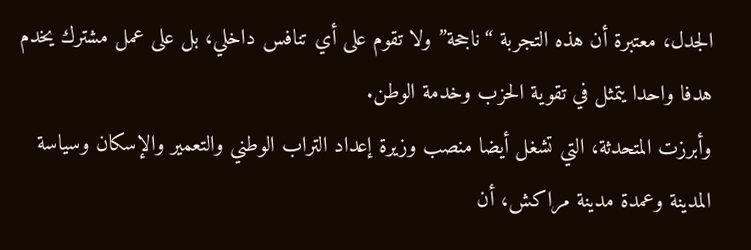الجدل، معتبرة أن هذه التجربة “ناجحة” ولا تقوم على أي تنافس داخلي، بل على عمل مشترك يخدم هدفا واحدا يتمثل في تقوية الحزب وخدمة الوطن.
وأبرزت المتحدثة، التي تشغل أيضا منصب وزيرة إعداد التراب الوطني والتعمير والإسكان وسياسة المدينة وعمدة مدينة مراكش، أن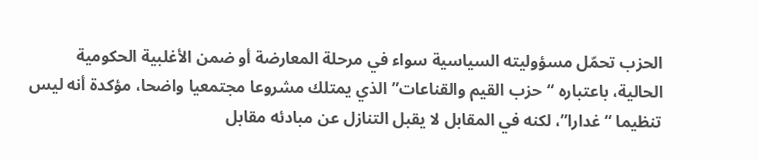الحزب تحمّل مسؤوليته السياسية سواء في مرحلة المعارضة أو ضمن الأغلبية الحكومية الحالية، باعتباره “حزب القيم والقناعات” الذي يمتلك مشروعا مجتمعيا واضحا، مؤكدة أنه ليس تنظيما “غدارا”، لكنه في المقابل لا يقبل التنازل عن مبادئه مقابل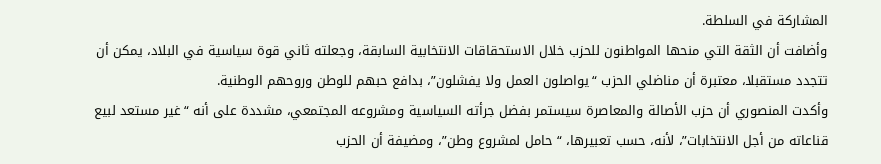المشاركة في السلطة.
وأضافت أن الثقة التي منحها المواطنون للحزب خلال الاستحقاقات الانتخابية السابقة، وجعلته ثاني قوة سياسية في البلاد، يمكن أن تتجدد مستقبلا، معتبرة أن مناضلي الحزب “يواصلون العمل ولا يفشلون”، بدافع حبهم للوطن وروحهم الوطنية.
وأكدت المنصوري أن حزب الأصالة والمعاصرة سيستمر بفضل جرأته السياسية ومشروعه المجتمعي، مشددة على أنه “غير مستعد لبيع قناعاته من أجل الانتخابات”، لأنه، حسب تعبيرها، “حامل لمشروع وطن”، ومضيفة أن الحزب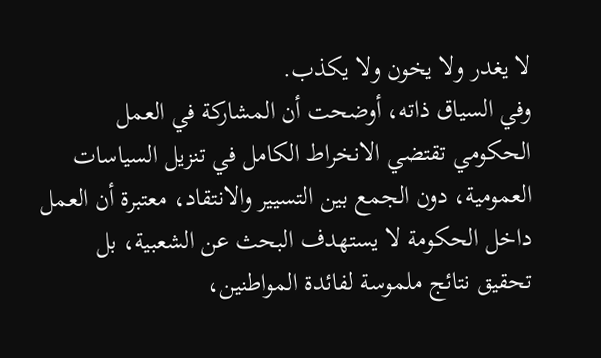لا يغدر ولا يخون ولا يكذب.
وفي السياق ذاته، أوضحت أن المشاركة في العمل الحكومي تقتضي الانخراط الكامل في تنزيل السياسات العمومية، دون الجمع بين التسيير والانتقاد، معتبرة أن العمل داخل الحكومة لا يستهدف البحث عن الشعبية، بل تحقيق نتائج ملموسة لفائدة المواطنين،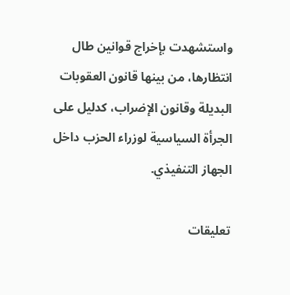واستشهدت بإخراج قوانين طال انتظارها، من بينها قانون العقوبات البديلة وقانون الإضراب، كدليل على الجرأة السياسية لوزراء الحزب داخل الجهاز التنفيذي.

تعليقات